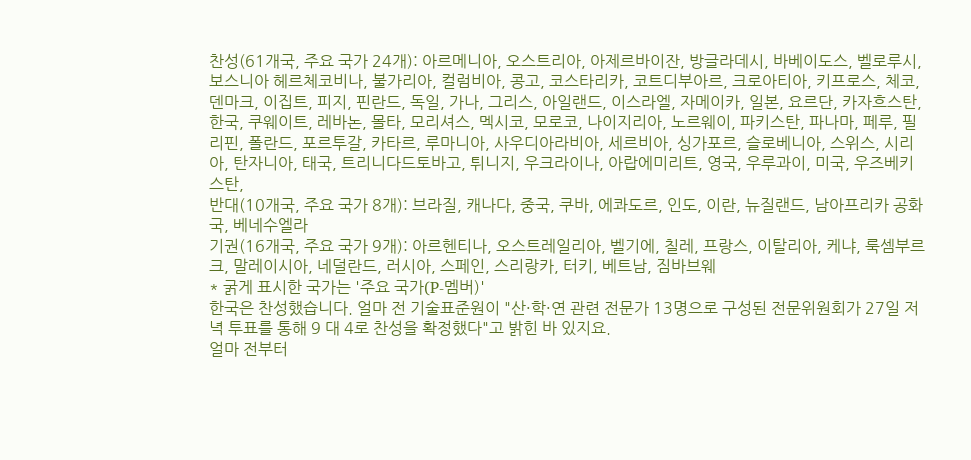찬성(61개국, 주요 국가 24개): 아르메니아, 오스트리아, 아제르바이잔, 방글라데시, 바베이도스, 벨로루시, 보스니아 헤르체코비나, 불가리아, 컬럼비아, 콩고, 코스타리카, 코트디부아르, 크로아티아, 키프로스, 체코, 덴마크, 이집트, 피지, 핀란드, 독일, 가나, 그리스, 아일랜드, 이스라엘, 자메이카, 일본, 요르단, 카자흐스탄, 한국, 쿠웨이트, 레바논, 몰타, 모리셔스, 멕시코, 모로코, 나이지리아, 노르웨이, 파키스탄, 파나마, 페루, 필리핀, 폴란드, 포르투갈, 카타르, 루마니아, 사우디아라비아, 세르비아, 싱가포르, 슬로베니아, 스위스, 시리아, 탄자니아, 태국, 트리니다드토바고, 튀니지, 우크라이나, 아랍에미리트, 영국, 우루과이, 미국, 우즈베키스탄,
반대(10개국, 주요 국가 8개): 브라질, 캐나다, 중국, 쿠바, 에콰도르, 인도, 이란, 뉴질랜드, 남아프리카 공화국, 베네수엘라
기권(16개국, 주요 국가 9개): 아르헨티나, 오스트레일리아, 벨기에, 칠레, 프랑스, 이탈리아, 케냐, 룩셈부르크, 말레이시아, 네덜란드, 러시아, 스페인, 스리랑카, 터키, 베트남, 짐바브웨
* 굵게 표시한 국가는 '주요 국가(P-멤버)'
한국은 찬성했습니다. 얼마 전 기술표준원이 "산·학·연 관련 전문가 13명으로 구성된 전문위원회가 27일 저녁 투표를 통해 9 대 4로 찬성을 확정했다"고 밝힌 바 있지요.
얼마 전부터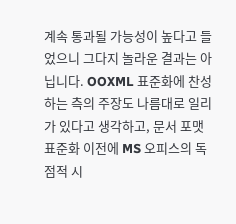계속 통과될 가능성이 높다고 들었으니 그다지 놀라운 결과는 아닙니다. OOXML 표준화에 찬성하는 측의 주장도 나름대로 일리가 있다고 생각하고, 문서 포맷 표준화 이전에 MS 오피스의 독점적 시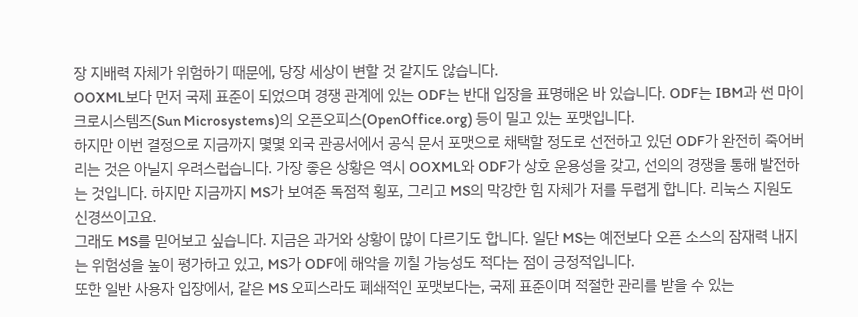장 지배력 자체가 위험하기 때문에, 당장 세상이 변할 것 같지도 않습니다.
OOXML보다 먼저 국제 표준이 되었으며 경쟁 관계에 있는 ODF는 반대 입장을 표명해온 바 있습니다. ODF는 IBM과 썬 마이크로시스템즈(Sun Microsystems)의 오픈오피스(OpenOffice.org) 등이 밀고 있는 포맷입니다.
하지만 이번 결정으로 지금까지 몇몇 외국 관공서에서 공식 문서 포맷으로 채택할 정도로 선전하고 있던 ODF가 완전히 죽어버리는 것은 아닐지 우려스럽습니다. 가장 좋은 상황은 역시 OOXML와 ODF가 상호 운용성을 갖고, 선의의 경쟁을 통해 발전하는 것입니다. 하지만 지금까지 MS가 보여준 독점적 횡포, 그리고 MS의 막강한 힘 자체가 저를 두렵게 합니다. 리눅스 지원도 신경쓰이고요.
그래도 MS를 믿어보고 싶습니다. 지금은 과거와 상황이 많이 다르기도 합니다. 일단 MS는 예전보다 오픈 소스의 잠재력 내지는 위험성을 높이 평가하고 있고, MS가 ODF에 해악을 끼칠 가능성도 적다는 점이 긍정적입니다.
또한 일반 사용자 입장에서, 같은 MS 오피스라도 폐쇄적인 포맷보다는, 국제 표준이며 적절한 관리를 받을 수 있는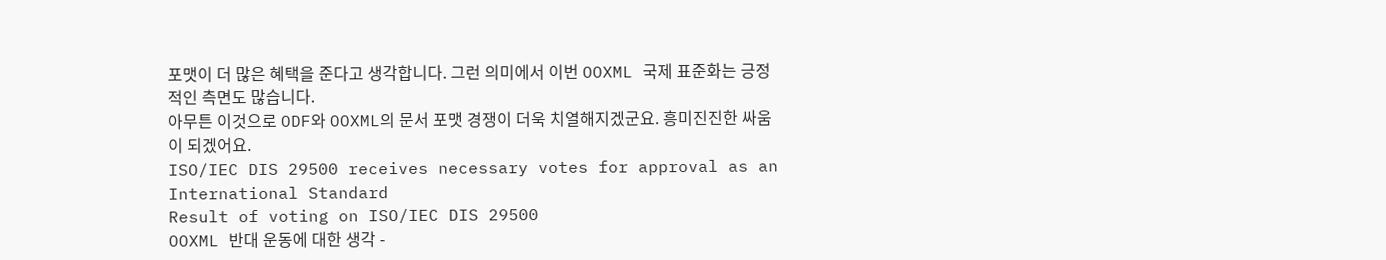포맷이 더 많은 혜택을 준다고 생각합니다. 그런 의미에서 이번 OOXML 국제 표준화는 긍정적인 측면도 많습니다.
아무튼 이것으로 ODF와 OOXML의 문서 포맷 경쟁이 더욱 치열해지겠군요. 흥미진진한 싸움이 되겠어요.
ISO/IEC DIS 29500 receives necessary votes for approval as an International Standard
Result of voting on ISO/IEC DIS 29500
OOXML 반대 운동에 대한 생각 -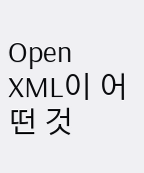Open XML이 어떤 것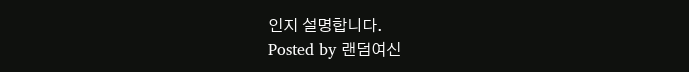인지 설명합니다.
Posted by 랜덤여신